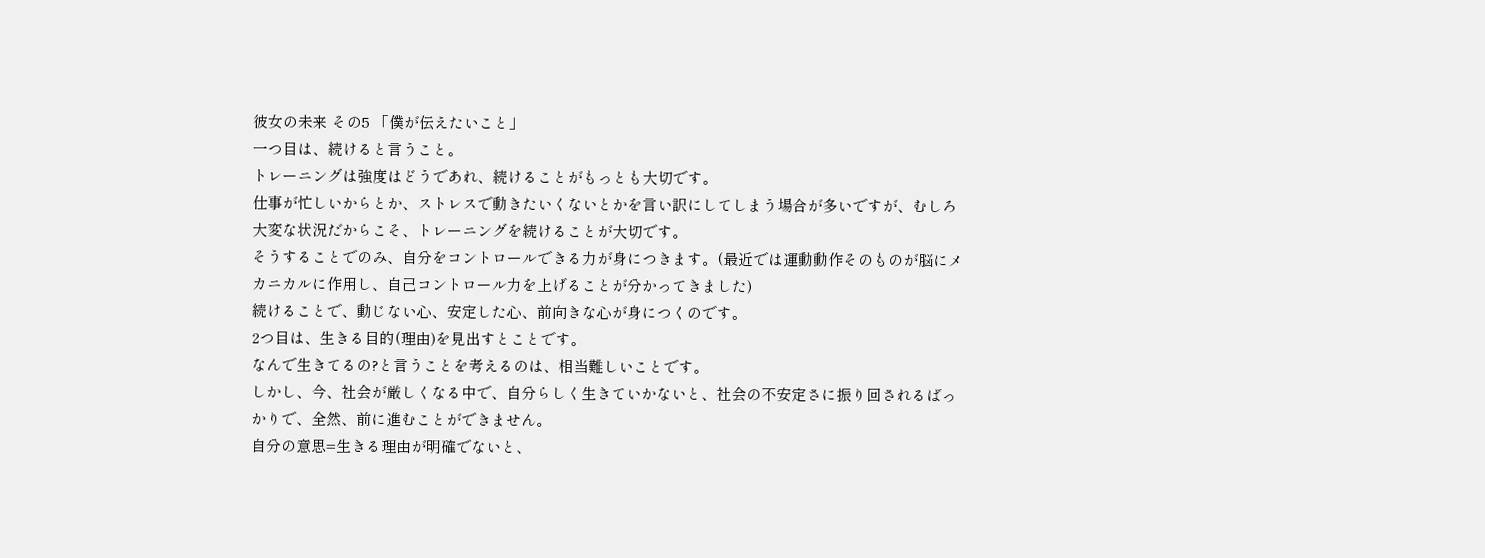彼女の未来 その5 「僕が伝えたいこと」
一つ目は、続けると言うこと。
トレーニングは強度はどうであれ、続けることがもっとも大切です。
仕事が忙しいからとか、ストレスで動きたいくないとかを言い訳にしてしまう場合が多いですが、むしろ大変な状況だからこそ、トレーニングを続けることが大切です。
そうすることでのみ、自分をコントロールできる力が身につきます。(最近では運動動作そのものが脳にメカニカルに作用し、自己コントロール力を上げることが分かってきました)
続けることで、動じない心、安定した心、前向きな心が身につくのです。
2つ目は、生きる目的(理由)を見出すとことです。
なんで生きてるの?と言うことを考えるのは、相当難しいことです。
しかし、今、社会が厳しくなる中で、自分らしく生きていかないと、社会の不安定さに振り回されるばっかりで、全然、前に進むことができません。
自分の意思=生きる理由が明確でないと、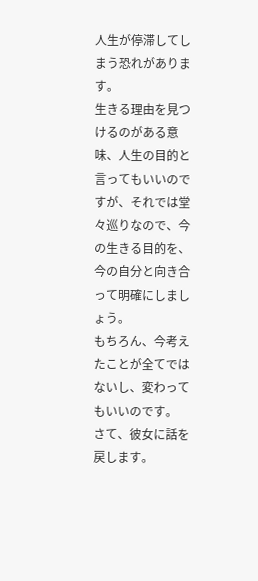人生が停滞してしまう恐れがあります。
生きる理由を見つけるのがある意味、人生の目的と言ってもいいのですが、それでは堂々巡りなので、今の生きる目的を、今の自分と向き合って明確にしましょう。
もちろん、今考えたことが全てではないし、変わってもいいのです。
さて、彼女に話を戻します。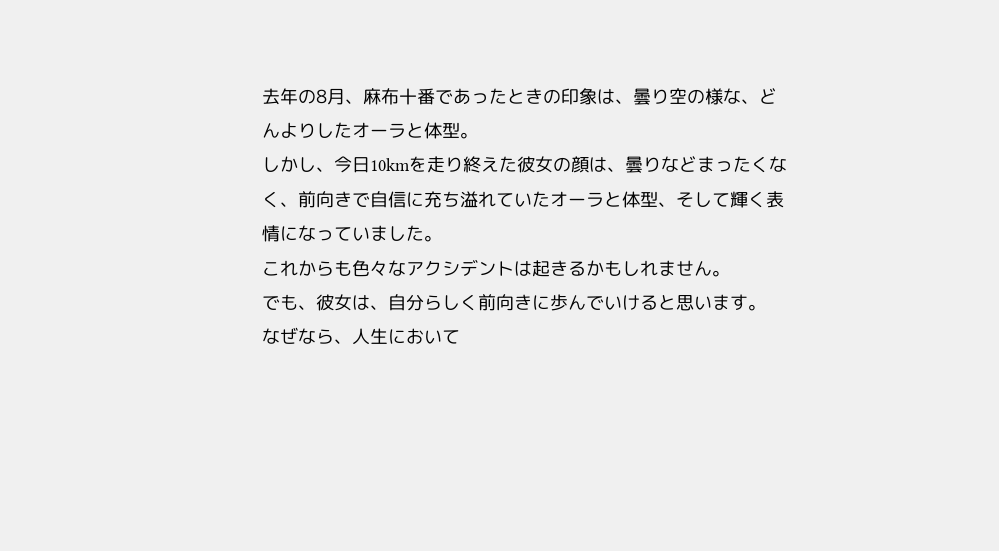去年の8月、麻布十番であったときの印象は、曇り空の様な、どんよりしたオーラと体型。
しかし、今日10kmを走り終えた彼女の顔は、曇りなどまったくなく、前向きで自信に充ち溢れていたオーラと体型、そして輝く表情になっていました。
これからも色々なアクシデントは起きるかもしれません。
でも、彼女は、自分らしく前向きに歩んでいけると思います。
なぜなら、人生において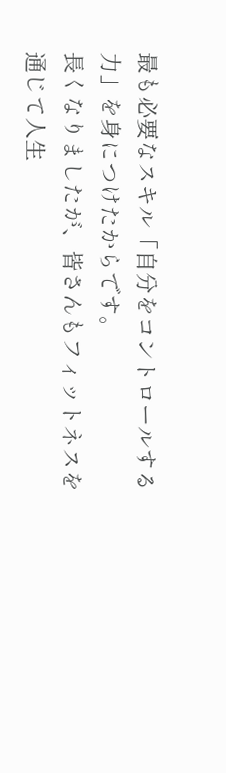最も必要なスキル「自分をコントロールする力」を身につけたからです。
長くなりましたが、皆さんもフィットネスを通じて人生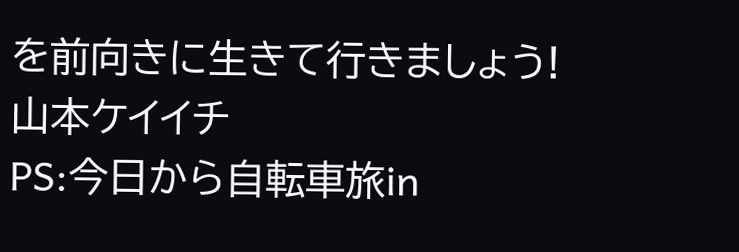を前向きに生きて行きましょう!
山本ケイイチ
PS:今日から自転車旅in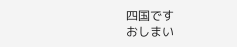四国です
おしまい